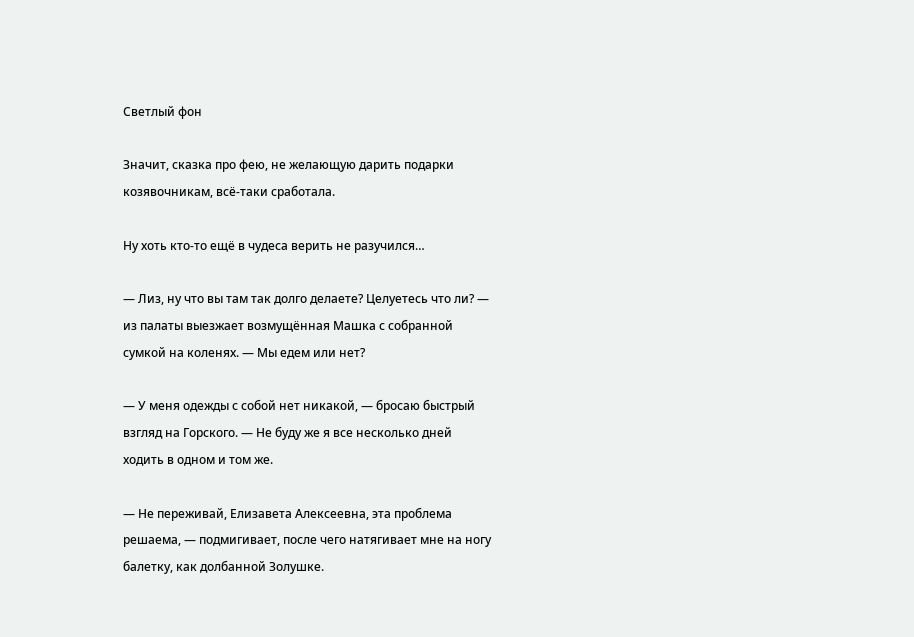Светлый фон

Значит, сказка про фею, не желающую дарить подарки козявочникам, всё-таки сработала.

Ну хоть кто-то ещё в чудеса верить не разучился…

— Лиз, ну что вы там так долго делаете? Целуетесь что ли? — из палаты выезжает возмущённая Машка с собранной сумкой на коленях. — Мы едем или нет?

— У меня одежды с собой нет никакой, — бросаю быстрый взгляд на Горского. — Не буду же я все несколько дней ходить в одном и том же.

— Не переживай, Елизавета Алексеевна, эта проблема решаема, — подмигивает, после чего натягивает мне на ногу балетку, как долбанной Золушке.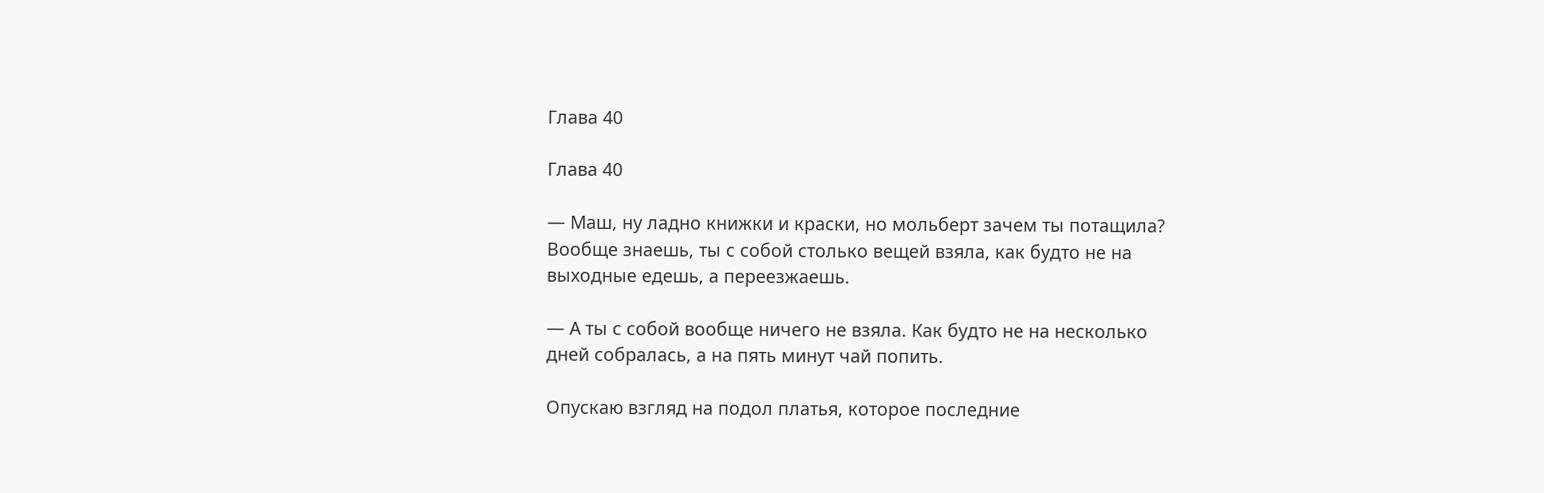Глава 40

Глава 40

— Маш, ну ладно книжки и краски, но мольберт зачем ты потащила? Вообще знаешь, ты с собой столько вещей взяла, как будто не на выходные едешь, а переезжаешь.

— А ты с собой вообще ничего не взяла. Как будто не на несколько дней собралась, а на пять минут чай попить.

Опускаю взгляд на подол платья, которое последние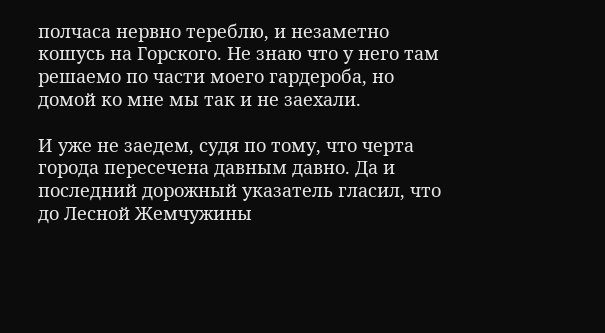полчаса нервно тереблю, и незаметно кошусь на Горского. Не знаю что у него там решаемо по части моего гардероба, но домой ко мне мы так и не заехали.

И уже не заедем, судя по тому, что черта города пересечена давным давно. Да и последний дорожный указатель гласил, что до Лесной Жемчужины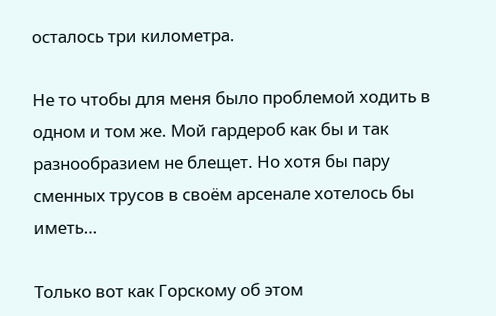осталось три километра.

Не то чтобы для меня было проблемой ходить в одном и том же. Мой гардероб как бы и так разнообразием не блещет. Но хотя бы пару сменных трусов в своём арсенале хотелось бы иметь…

Только вот как Горскому об этом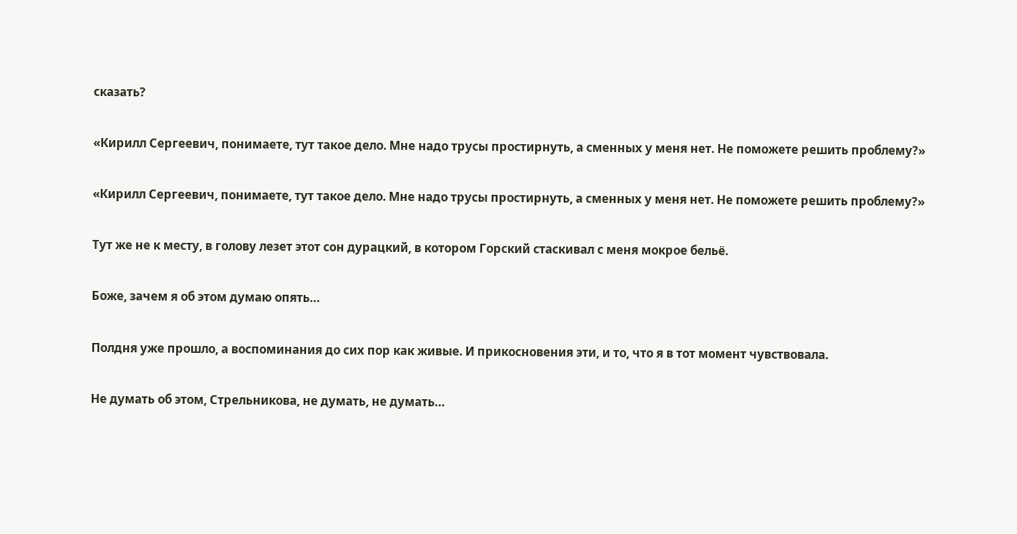сказать?

«Кирилл Сергеевич, понимаете, тут такое дело. Мне надо трусы простирнуть, а сменных у меня нет. Не поможете решить проблему?»

«Кирилл Сергеевич, понимаете, тут такое дело. Мне надо трусы простирнуть, а сменных у меня нет. Не поможете решить проблему?»

Тут же не к месту, в голову лезет этот сон дурацкий, в котором Горский стаскивал с меня мокрое бельё.

Боже, зачем я об этом думаю опять…

Полдня уже прошло, а воспоминания до сих пор как живые. И прикосновения эти, и то, что я в тот момент чувствовала.

Не думать об этом, Стрельникова, не думать, не думать…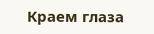Краем глаза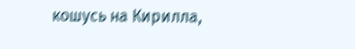кошусь на Кирилла,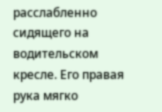расслабленно сидящего на водительском кресле. Его правая рука мягко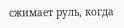сжимает руль, когда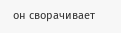он сворачивает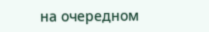на очередном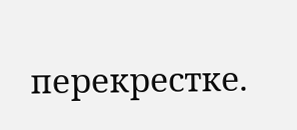перекрестке.